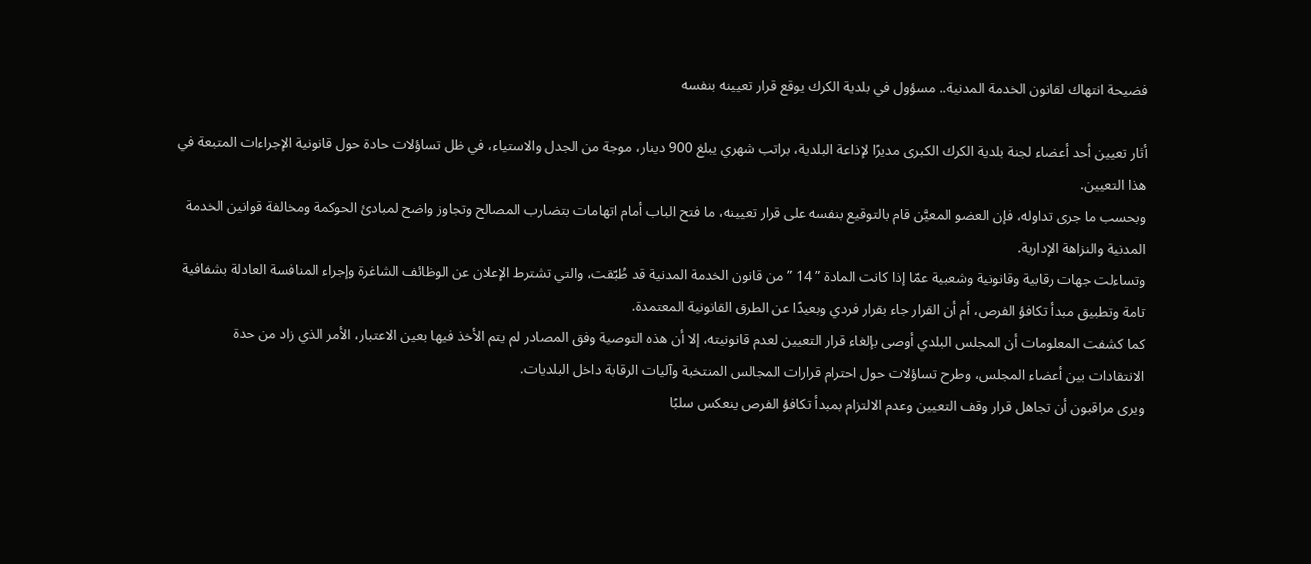فضيحة انتهاك لقانون الخدمة المدنية.. مسؤول في بلدية الكرك يوقع قرار تعيينه بنفسه

أثار تعيين أحد أعضاء لجنة بلدية الكرك الكبرى مديرًا لإذاعة البلدية، براتب شهري يبلغ 900 دينار، موجة من الجدل والاستياء، في ظل تساؤلات حادة حول قانونية الإجراءات المتبعة في هذا التعيين.
وبحسب ما جرى تداوله، فإن العضو المعيَّن قام بالتوقيع بنفسه على قرار تعيينه، ما فتح الباب أمام اتهامات بتضارب المصالح وتجاوز واضح لمبادئ الحوكمة ومخالفة قوانين الخدمة المدنية والنزاهة الإدارية.
وتساءلت جهات رقابية وقانونية وشعبية عمّا إذا كانت المادة ” 14 ” من قانون الخدمة المدنية قد طُبّقت، والتي تشترط الإعلان عن الوظائف الشاغرة وإجراء المنافسة العادلة بشفافية تامة وتطبيق مبدأ تكافؤ الفرص، أم أن القرار جاء بقرار فردي وبعيدًا عن الطرق القانونية المعتمدة.
كما كشفت المعلومات أن المجلس البلدي أوصى بإلغاء قرار التعيين لعدم قانونيته، إلا أن هذه التوصية وفق المصادر لم يتم الأخذ فيها بعين الاعتبار، الأمر الذي زاد من حدة الانتقادات بين أعضاء المجلس، وطرح تساؤلات حول احترام قرارات المجالس المنتخبة وآليات الرقابة داخل البلديات.
ويرى مراقبون أن تجاهل قرار وقف التعيين وعدم الالتزام بمبدأ تكافؤ الفرص ينعكس سلبًا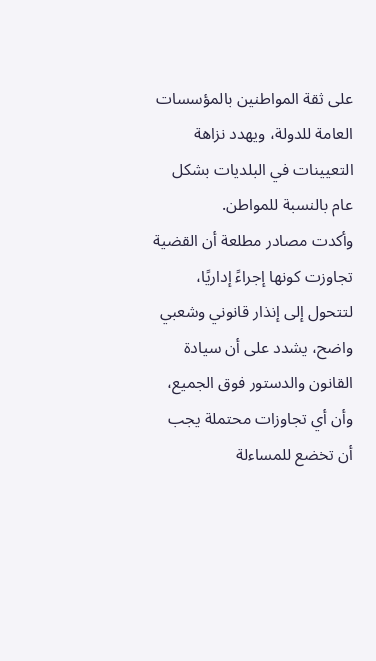على ثقة المواطنين بالمؤسسات العامة للدولة، ويهدد نزاهة التعيينات في البلديات بشكل عام بالنسبة للمواطن.
وأكدت مصادر مطلعة أن القضية تجاوزت كونها إجراءً إداريًا، لتتحول إلى إنذار قانوني وشعبي واضح، يشدد على أن سيادة القانون والدستور فوق الجميع، وأن أي تجاوزات محتملة يجب أن تخضع للمساءلة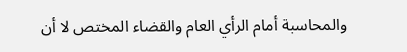والمحاسبة أمام الرأي العام والقضاء المختص لا أن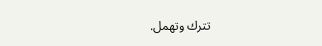تترك وتهمل.